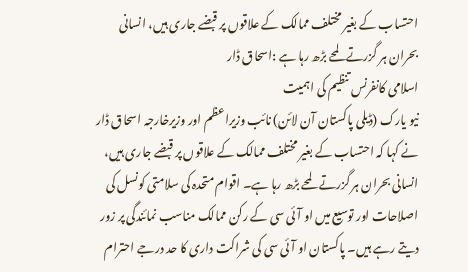احتساب کے بغیر مختلف ممالک کے علاقوں پر قبضے جاری ہیں، انسانی بحران ہر گزرتے لمحے بڑھ رہا ہے :اسحاق ڈار
اسلامی کانفرنس تنظیم کی اہمیت
نیو یارک (ڈیلی پاکستان آن لائن) نائب وزیراعظم اور وزیرخارجہ اسحاق ڈار نے کہا کہ احتساب کے بغیر مختلف ممالک کے علاقوں پر قبضے جاری ہیں، انسانی بحران ہر گزرتے لمحے بڑھ رہا ہے۔ اقوام متحدہ کی سلامتی کونسل کی اصلاحات اور توسیع میں او آئی سی کے رکن ممالک مناسب نمائندگی پر زور دیتے رہے ہیں۔ پاکستان او آئی سی کی شراکت داری کا حد درجے احترام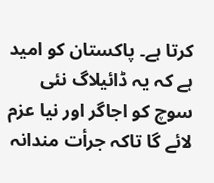کرتا ہے۔ پاکستان کو امید ہے کہ یہ ڈائیلاگ نئی سوچ کو اجاگر اور نیا عزم لائے گا تاکہ جرأت مندانہ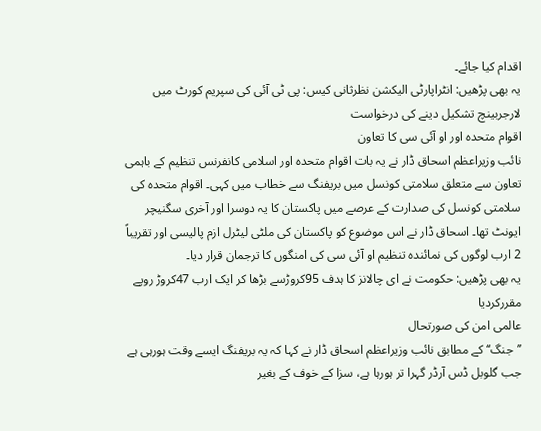اقدام کیا جائے۔
یہ بھی پڑھیں: انٹراپارٹی الیکشن نظرثانی کیس: پی ٹی آئی کی سپریم کورٹ میں لارجربینچ تشکیل دینے کی درخواست
اقوام متحدہ اور او آئی سی کا تعاون
نائب وزیراعظم اسحاق ڈار نے یہ بات اقوام متحدہ اور اسلامی کانفرنس تنظیم کے باہمی تعاون سے متعلق سلامتی کونسل میں بریفنگ سے خطاب میں کہی۔ اقوام متحدہ کی سلامتی کونسل کی صدارت کے عرصے میں پاکستان کا یہ دوسرا اور آخری سگنیچر ایونٹ تھا۔ اسحاق ڈار نے اس موضوع کو پاکستان کی ملٹی لیٹرل ازم پالیسی اور تقریباً 2 ارب لوگوں کی نمائندہ تنظیم او آئی سی کی امنگوں کا ترجمان قرار دیا۔
یہ بھی پڑھیں: حکومت نے ای چالانز کا ہدف 95کروڑسے بڑھا کر ایک ارب 47کروڑ روپے مقررکردیا
عالمی امن کی صورتحال
’’جنگ‘‘ کے مطابق نائب وزیراعظم اسحاق ڈار نے کہا کہ یہ بریفنگ ایسے وقت ہورہی ہے جب گلوبل ڈس آرڈر گہرا تر ہورہا ہے، سزا کے خوف کے بغیر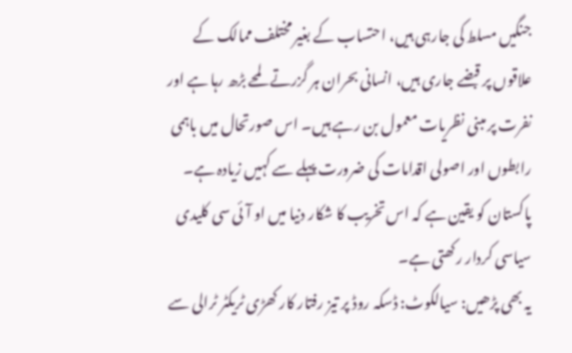جنگیں مسلط کی جارہی ہیں، احتساب کے بغیر مختلف ممالک کے علاقوں پر قبضے جاری ہیں، انسانی بحران ہر گزرتے لمحے بڑھ رہا ہے اور نفرت پر مبنی نظریات معمول بن رہے ہیں۔ اس صورتحال میں باہمی رابطوں اور اصولی اقدامات کی ضرورت پہلے سے کہیں زیادہ ہے۔ پاکستان کو یقین ہے کہ اس تخریب کا شکار دنیا میں او آئی سی کلیدی سیاسی کردار رکھتی ہے۔
یہ بھی پڑھیں: سیالکوٹ: ڈسکہ روڈ پر تیز رفتار کار کھڑی ٹریکٹر ٹرالی سے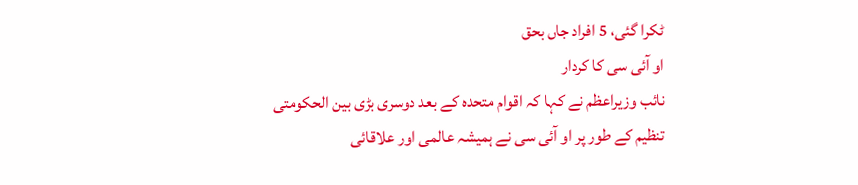ٹکرا گئی، 5 افراد جاں بحق
او آئی سی کا کردار
نائب وزیراعظم نے کہا کہ اقوام متحدہ کے بعد دوسری بڑی بین الحکومتی تنظیم کے طور پر او آئی سی نے ہمیشہ عالمی اور علاقائی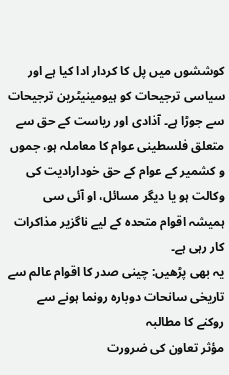کوششوں میں پل کا کردار ادا کیا ہے اور سیاسی ترجیحات کو ہیومینیٹرین ترجیحات سے جوڑا ہے۔ آذادی اور ریاست کے حق سے متعلق فلسطینی عوام کا معاملہ ہو، جموں و کشمیر کے عوام کے حق خودارادیت کی وکالت ہو یا دیگر مسائل، او آئی سی ہمیشہ اقوام متحدہ کے لیے ناگزیر مذاکرات کار رہی ہے۔
یہ بھی پڑھیں: چینی صدر کا اقوام عالم سے تاریخی سانحات دوبارہ رونما ہونے سے روکنے کا مطالبہ
مؤثر تعاون کی ضرورت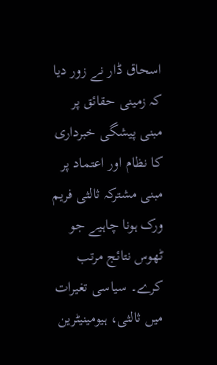اسحاق ڈار نے زور دیا کہ زمینی حقائق پر مبنی پیشگی خبرداری کا نظام اور اعتماد پر مبنی مشترکہ ثالثی فریم ورک ہونا چاہیے جو ٹھوس نتائج مرتب کرے۔ سیاسی تغیرات میں ثالثی، ہیومینیٹرین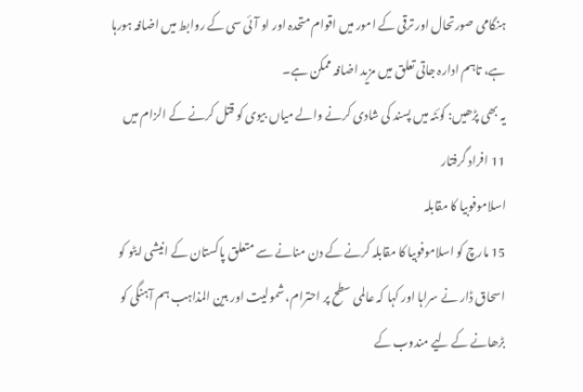ہنگامی صورتحال اور ترقی کے امور میں اقوام متحدہ اور او آئی سی کے روابط میں اضافہ ہورہا ہے، تاہم ادارہ جاتی تعلق میں مزید اضافہ ممکن ہے۔
یہ بھی پڑھیں: کوئٹہ میں پسند کی شادی کرنے والے میاں بیوی کو قتل کرنے کے الزام میں 11 افراد گرفتار
اسلاموفوبیا کا مقابلہ
15 مارچ کو اسلاموفوبیا کا مقابلہ کرنے کے دن منانے سے متعلق پاکستان کے انیشی ایٹو کو اسحاق ڈار نے سراہا اور کہا کہ عالمی سطح پر احترام، شمولیت اور بین المذاہب ہم آہنگی کو بڑھانے کے لیے مندوب کے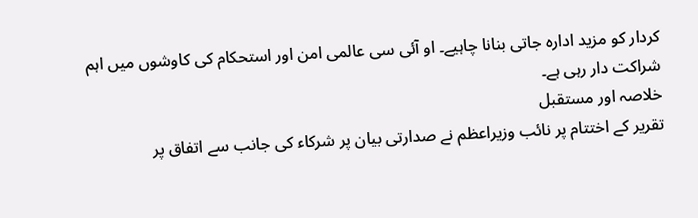کردار کو مزید ادارہ جاتی بنانا چاہیے۔ او آئی سی عالمی امن اور استحکام کی کاوشوں میں اہم شراکت دار رہی ہے۔
خلاصہ اور مستقبل
تقریر کے اختتام پر نائب وزیراعظم نے صدارتی بیان پر شرکاء کی جانب سے اتفاق پر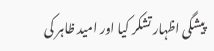پیشگی اظہار تشکر کیا اور امید ظاہر کی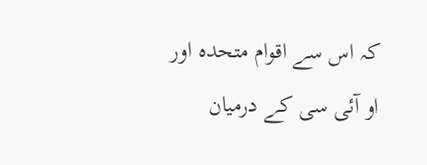کہ اس سے اقوام متحدہ اور او آئی سی کے درمیان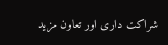شراکت داری اور تعاون مزید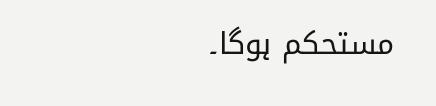مستحکم ہوگا۔